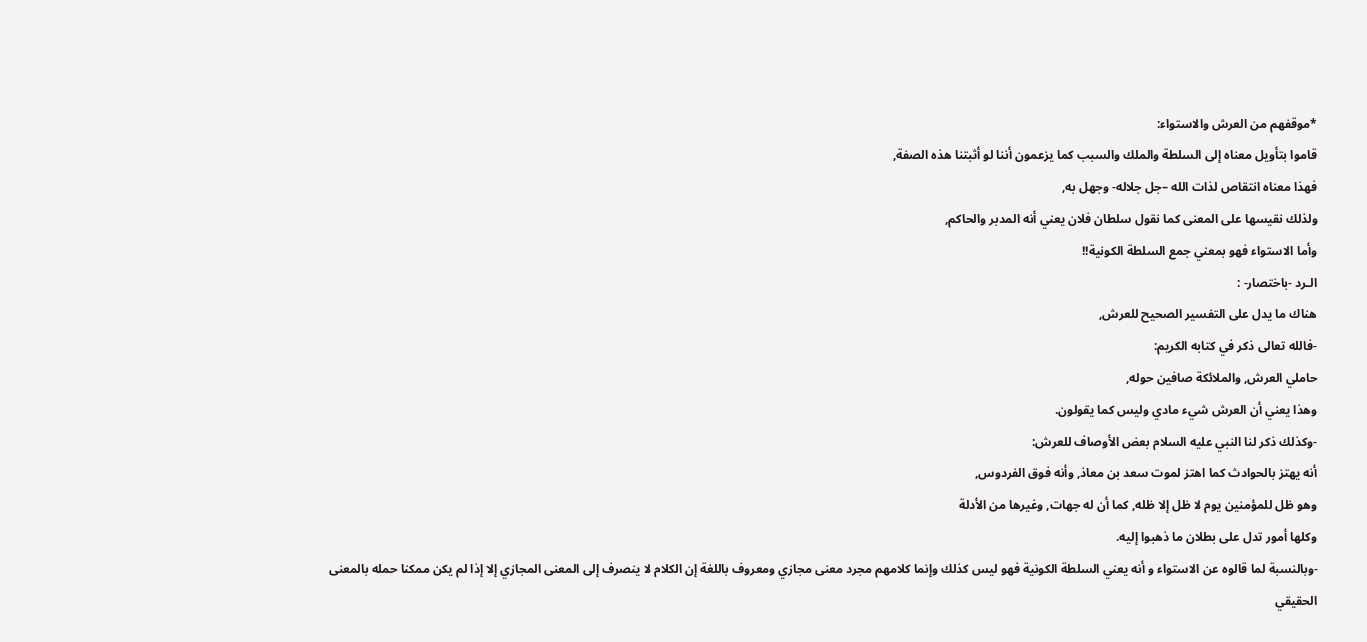*موقفهم من العرش والاستواء:
قاموا بتأويل معناه إلى السلطة والملك والسبب كما يزعمون أننا لو أثبتنا هذه الصفة,
فهذا معناه انتقاص لذات الله –جل جلاله- وجهل به,
ولذلك نقيسها على المعنى كما نقول سلطان فلان يعني أنه المدبر والحاكم,
وأما الاستواء فهو بمعني جمع السلطة الكونية!!
الـرد -باختصار- :
هناك ما يدل على التفسير الصحيح للعرش,
-فالله تعالى ذكر في كتابه الكريم:
حاملي العرش, والملائكة صافين حوله,
وهذا يعني أن العرش شيء مادي وليس كما يقولون.
-وكذلك ذكر لنا النبي عليه السلام بعض الأوصاف للعرش:
أنه يهتز بالحوادث كما اهتز لموت سعد بن معاذ, وأنه فوق الفردوس,
وهو ظل للمؤمنين يوم لا ظل إلا ظله, كما أن له جهات, وغيرها من الأدلة
وكلها أمور تدل على بطلان ما ذهبوا إليه.
-وبالنسبة لما قالوه عن الاستواء و أنه يعني السلطة الكونية فهو ليس كذلك وإنما كلامهم مجرد معنى مجازي ومعروف باللغة إن الكلام لا ينصرف إلى المعنى المجازي إلا إذا لم يكن ممكنا حمله بالمعنى الحقيقي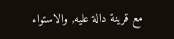مع قرينة دالة عليه, والاستواء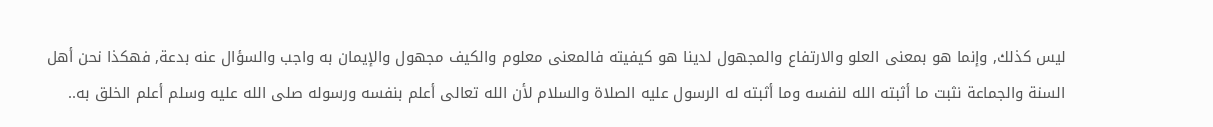ليس كذلك, وإنما هو بمعنى العلو والارتفاع والمجهول لدينا هو كيفيته فالمعنى معلوم والكيف مجهول والإيمان به واجب والسؤال عنه بدعة, فهكذا نحن أهل السنة والجماعة نثبت ما أثبته الله لنفسه وما أثبته له الرسول عليه الصلاة والسلام لأن الله تعالى أعلم بنفسه ورسوله صلى الله عليه وسلم أعلم الخلق به..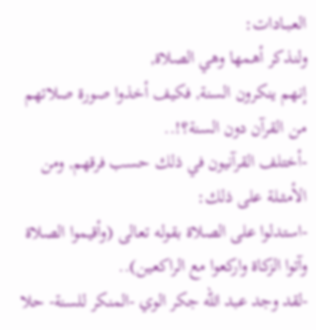العبــادات:
ولنذكر أهمها وهي الصلاة,
إنهم ينكرون السنة, فكيف أخذوا صورة صلاتهم من القرآن دون السنة؟!..
-أختلف القرآنيون في ذلك حسب فرقهم, ومن الأمثــلة على ذلك:
-استدلوا على الصلاة بقوله تعالى (وأقيموا الصلاة وآتوا الزكاة واركعوا مع الراكعين)..
-لقد وجد عبد الله جكر الوي -المنكر للسنة- حلا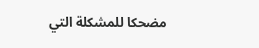مضحكا للمشكلة التي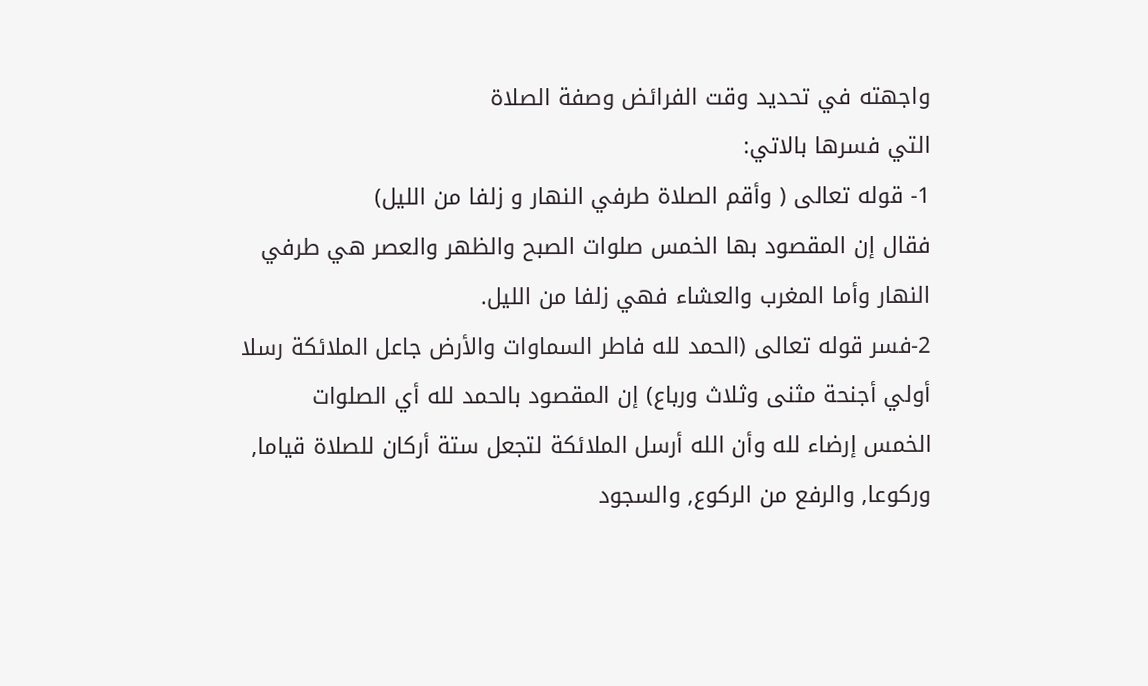واجهته في تحديد وقت الفرائض وصفة الصلاة
التي فسرها بالاتي:
1- قوله تعالى ( وأقم الصلاة طرفي النهار و زلفا من الليل)
فقال إن المقصود بها الخمس صلوات الصبح والظهر والعصر هي طرفي النهار وأما المغرب والعشاء فهي زلفا من الليل.
2-فسر قوله تعالى (الحمد لله فاطر السماوات والأرض جاعل الملائكة رسلا أولي أجنحة مثنى وثلاث ورباع) إن المقصود بالحمد لله أي الصلوات الخمس إرضاء لله وأن الله أرسل الملائكة لتجعل ستة أركان للصلاة قياما, وركوعا, والرفع من الركوع, والسجود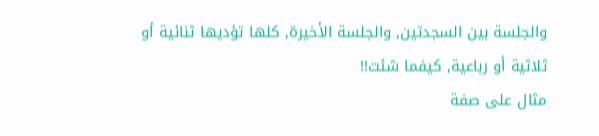والجلسة بين السجدتين, والجلسة الأخيرة, كلها تؤديها ثنائية أو ثلاثية أو رباعية, كيفما شئت!!
مثال على صفة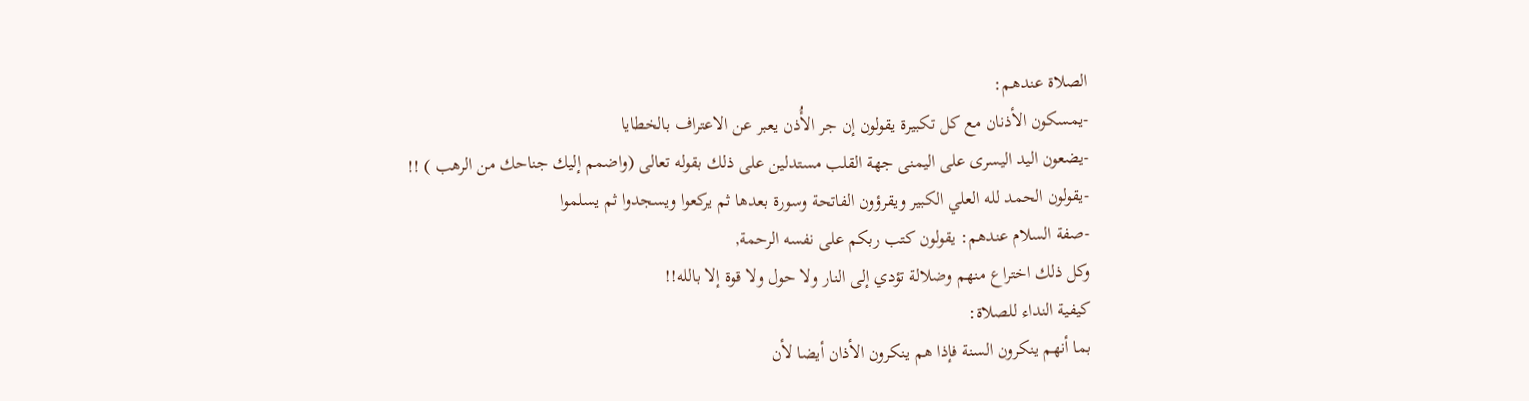الصلاة عندهـم:
-يمسكون الأذنان مع كل تكبيرة يقولون إن جر الأُذن يعبر عن الاعتراف بالخطايا
-يضعون اليد اليسرى على اليمنى جهة القلب مستدلين على ذلك بقوله تعالى (واضمم إليك جناحك من الرهب ) !!
-يقولون الحمد لله العلي الكبير ويقرؤون الفاتحة وسورة بعدها ثم يركعوا ويسجدوا ثم يسلموا
-صفة السلام عندهم: يقولون كتب ربكم على نفسه الرحمة,
وكل ذلك اختراع منهم وضلالة تؤدي إلى النار ولا حول ولا قوة إلا بالله!!
كيفية النداء للصلاة:
بما أنهم ينكرون السنة فإذا هم ينكرون الأذان أيضا لأن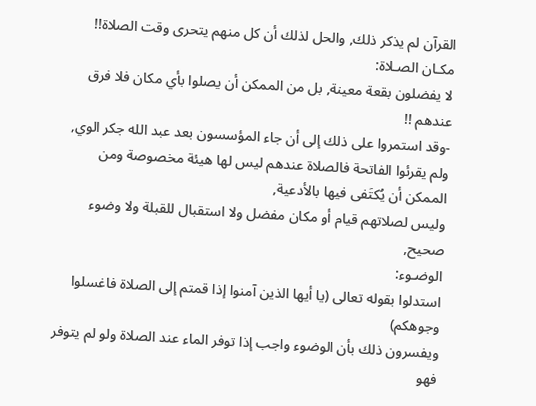القرآن لم يذكر ذلك, والحل لذلك أن كل منهم يتحرى وقت الصلاة!!
مكـان الصـلاة:
لا يفضلون بقعة معينة, بل من الممكن أن يصلوا بأي مكان فلا فرق عندهم !!
-وقد استمروا على ذلك إلى أن جاء المؤسسون بعد عبد الله جكر الوي,
ولم يقرئوا الفاتحة فالصلاة عندهم ليس لها هيئة مخصوصة ومن الممكن أن يُكتَفى فيها بالأدعية,
وليس لصلاتهم قيام أو مكان مفضل ولا استقبال للقبلة ولا وضوء صحيح,
الوضـوء:
استدلوا بقوله تعالى (يا أيها الذين آمنوا إذا قمتم إلى الصلاة فاغسلوا وجوهكم)
ويفسرون ذلك بأن الوضوء واجب إذا توفر الماء عند الصلاة ولو لم يتوفر فهو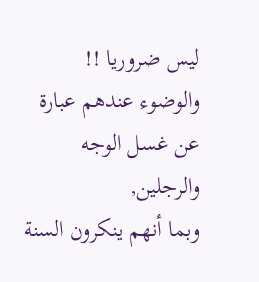ليس ضروريا !!
والوضوء عندهم عبارة عن غسل الوجه والرجلين,
وبما أنهم ينكرون السنة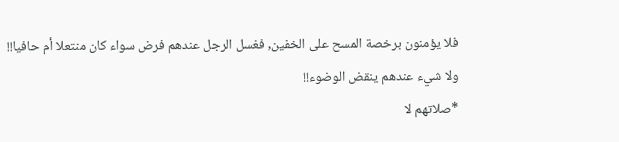فلا يؤمنون برخصة المسح على الخفين, فغسل الرجل عندهم فرض سواء كان منتعلا أم حافيا!!
ولا شيء عندهم ينقض الوضوء!!
*صلاتهم لا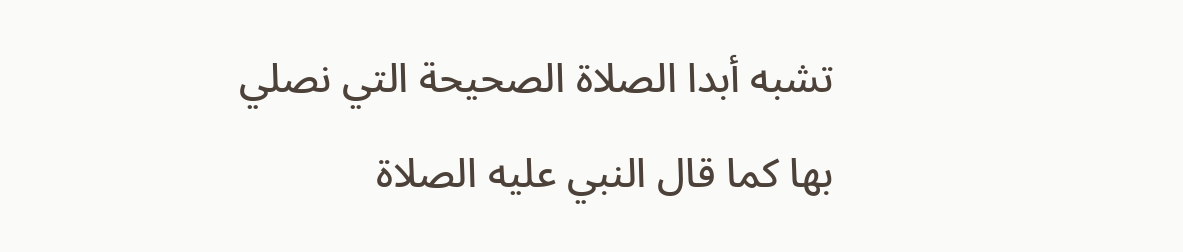تشبه أبدا الصلاة الصحيحة التي نصلي بها كما قال النبي عليه الصلاة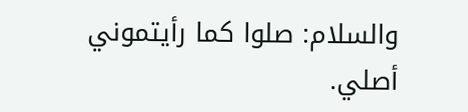والسلام: صلوا كما رأيتموني أصلي.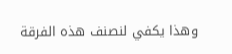وهذا يكفي لنصنف هذه الفرقة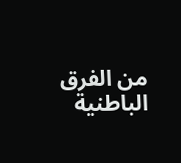من الفرق الباطنية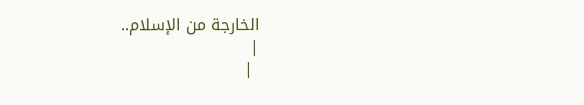الخارجة من الإسلام..
|
 |